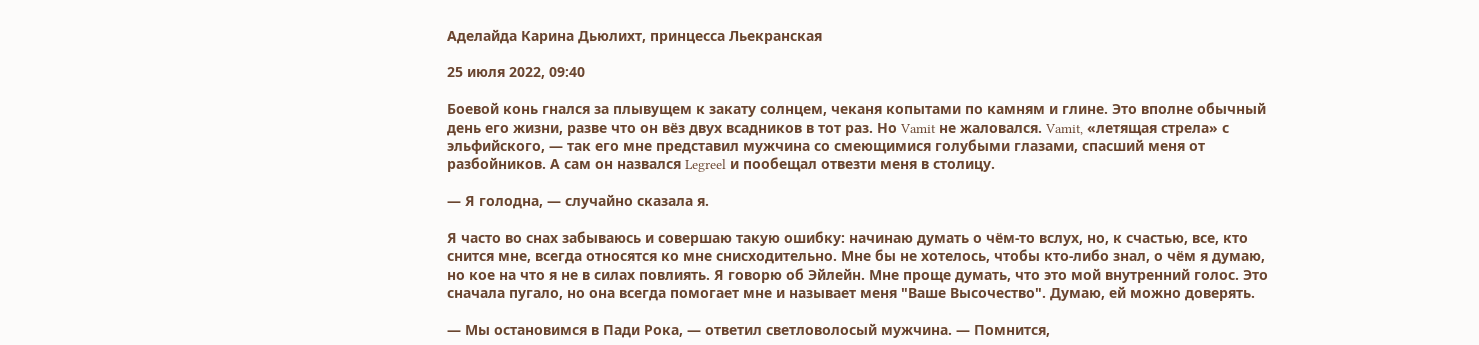Аделайда Карина Дьюлихт, принцесса Льекранская

25 июля 2022, 09:40

Боевой конь гнался за плывущем к закату солнцем, чеканя копытами по камням и глине. Это вполне обычный день его жизни, разве что он вёз двух всадников в тот раз. Но Vamit не жаловался. Vamit, «летящая стрела» с эльфийского, — так его мне представил мужчина со смеющимися голубыми глазами, спасший меня от разбойников. А сам он назвался Legreel и пообещал отвезти меня в столицу.

— Я голодна, — случайно сказала я.

Я часто во снах забываюсь и совершаю такую ошибку: начинаю думать о чём-то вслух, но, к счастью, все, кто снится мне, всегда относятся ко мне снисходительно. Мне бы не хотелось, чтобы кто-либо знал, о чём я думаю, но кое на что я не в силах повлиять. Я говорю об Эйлейн. Мне проще думать, что это мой внутренний голос. Это сначала пугало, но она всегда помогает мне и называет меня "Ваше Высочество". Думаю, ей можно доверять.

— Мы остановимся в Пади Рока, — ответил светловолосый мужчина. — Помнится,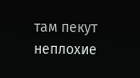там пекут неплохие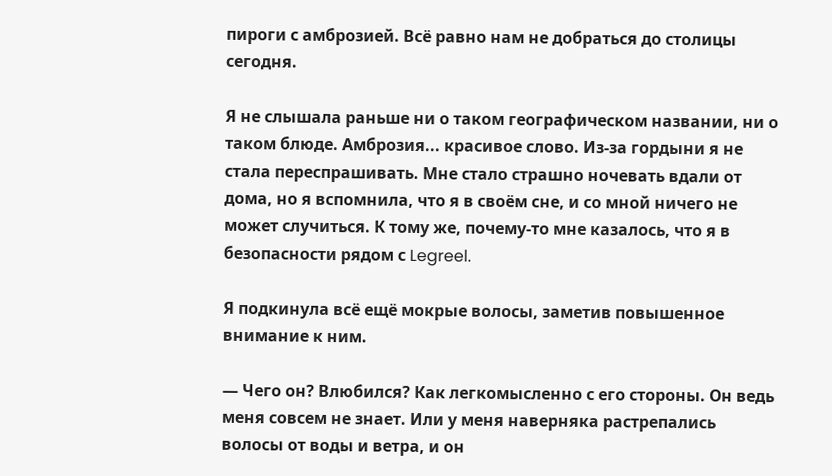пироги с амброзией. Всё равно нам не добраться до столицы сегодня.

Я не слышала раньше ни о таком географическом названии, ни о таком блюде. Амброзия... красивое слово. Из-за гордыни я не стала переспрашивать. Мне стало страшно ночевать вдали от дома, но я вспомнила, что я в своём сне, и со мной ничего не может случиться. К тому же, почему-то мне казалось, что я в безопасности рядом с Legreel.

Я подкинула всё ещё мокрые волосы, заметив повышенное внимание к ним.

— Чего он? Влюбился? Как легкомысленно с его стороны. Он ведь меня совсем не знает. Или у меня наверняка растрепались волосы от воды и ветра, и он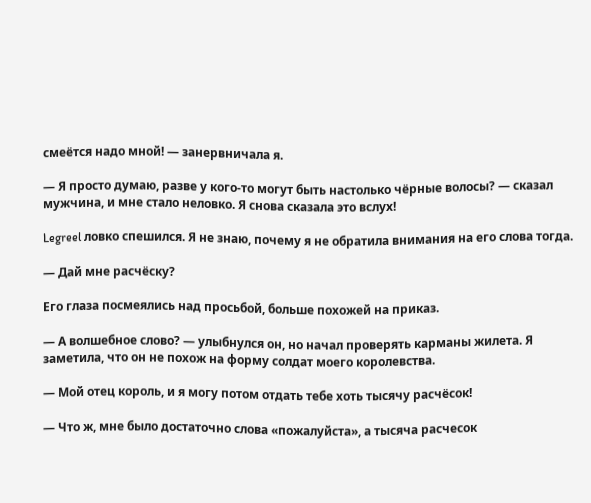смеётся надо мной! — занервничала я.

— Я просто думаю, разве у кого-то могут быть настолько чёрные волосы? — сказал мужчина, и мне стало неловко. Я снова сказала это вслух!

Legreel ловко спешился. Я не знаю, почему я не обратила внимания на его слова тогда.

— Дай мне расчёску?

Его глаза посмеялись над просьбой, больше похожей на приказ.

— А волшебное слово? — улыбнулся он, но начал проверять карманы жилета. Я заметила, что он не похож на форму солдат моего королевства.

— Мой отец король, и я могу потом отдать тебе хоть тысячу расчёсок!

— Что ж, мне было достаточно слова «пожалуйста», а тысяча расчесок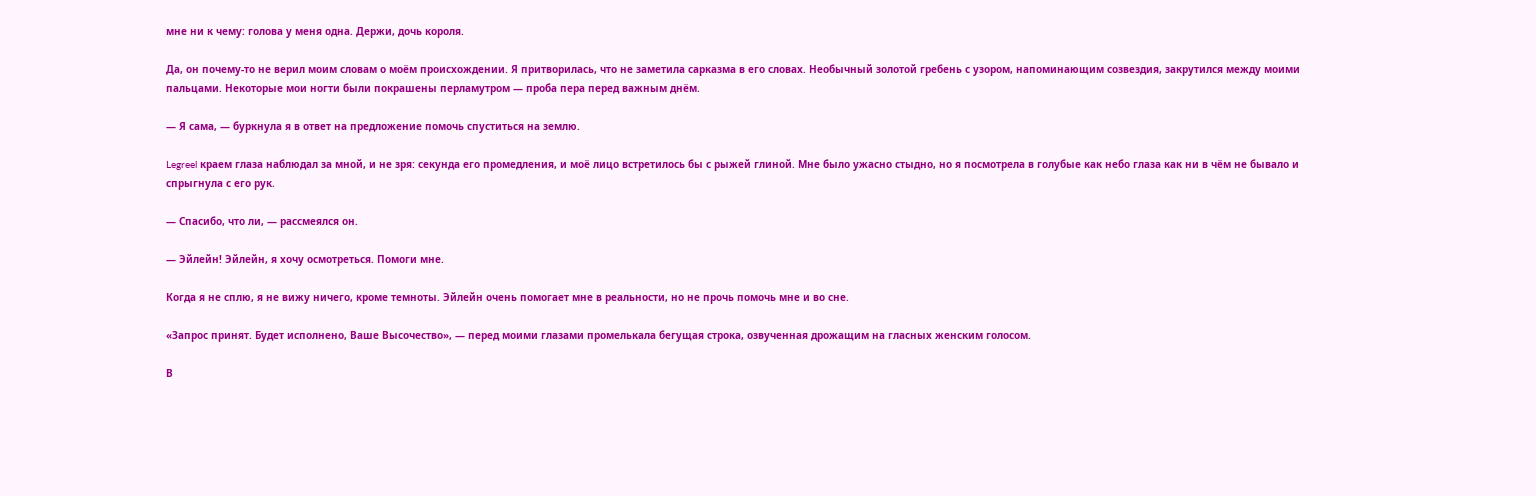мне ни к чему: голова у меня одна. Держи, дочь короля.

Да, он почему-то не верил моим словам о моём происхождении. Я притворилась, что не заметила сарказма в его словах. Необычный золотой гребень с узором, напоминающим созвездия, закрутился между моими пальцами. Некоторые мои ногти были покрашены перламутром — проба пера перед важным днём.

— Я сама, — буркнула я в ответ на предложение помочь спуститься на землю.

Legreel краем глаза наблюдал за мной, и не зря: секунда его промедления, и моё лицо встретилось бы с рыжей глиной. Мне было ужасно стыдно, но я посмотрела в голубые как небо глаза как ни в чём не бывало и спрыгнула с его рук.

— Спасибо, что ли, — рассмеялся он.

— Эйлейн! Эйлейн, я хочу осмотреться. Помоги мне.

Когда я не сплю, я не вижу ничего, кроме темноты. Эйлейн очень помогает мне в реальности, но не прочь помочь мне и во сне.

«Запрос принят. Будет исполнено, Ваше Высочество», — перед моими глазами промелькала бегущая строка, озвученная дрожащим на гласных женским голосом.

В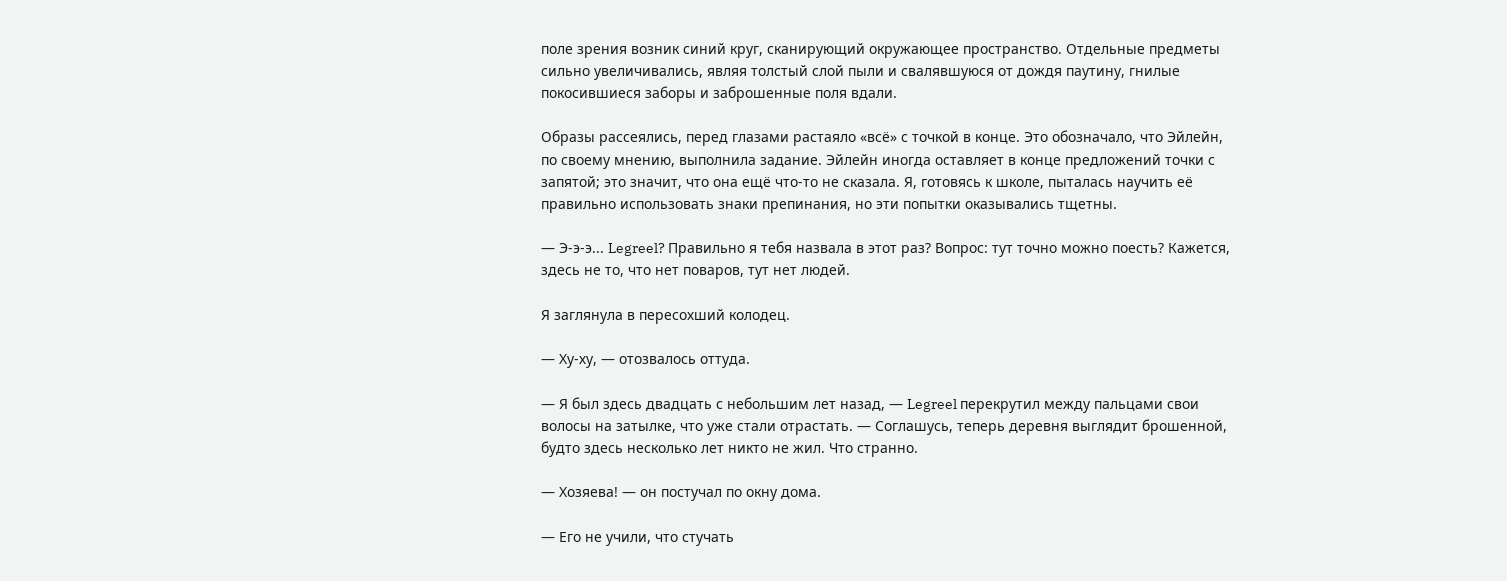поле зрения возник синий круг, сканирующий окружающее пространство. Отдельные предметы сильно увеличивались, являя толстый слой пыли и свалявшуюся от дождя паутину, гнилые покосившиеся заборы и заброшенные поля вдали.

Образы рассеялись, перед глазами растаяло «всё» с точкой в конце. Это обозначало, что Эйлейн, по своему мнению, выполнила задание. Эйлейн иногда оставляет в конце предложений точки с запятой; это значит, что она ещё что-то не сказала. Я, готовясь к школе, пыталась научить её правильно использовать знаки препинания, но эти попытки оказывались тщетны.

— Э-э-э... Legreel? Правильно я тебя назвала в этот раз? Вопрос: тут точно можно поесть? Кажется, здесь не то, что нет поваров, тут нет людей.

Я заглянула в пересохший колодец.

— Ху-ху, — отозвалось оттуда.

— Я был здесь двадцать с небольшим лет назад, — Legreel перекрутил между пальцами свои волосы на затылке, что уже стали отрастать. — Соглашусь, теперь деревня выглядит брошенной, будто здесь несколько лет никто не жил. Что странно.

— Хозяева! — он постучал по окну дома.

— Его не учили, что стучать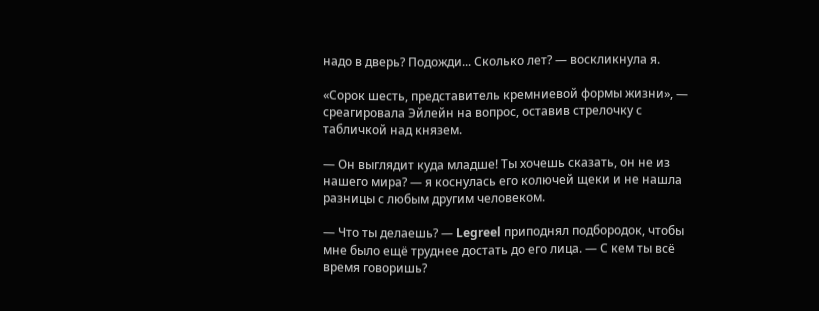надо в дверь? Подожди... Сколько лет? — воскликнула я.

«Сорок шесть, представитель кремниевой формы жизни», — среагировала Эйлейн на вопрос, оставив стрелочку с табличкой над князем.

— Он выглядит куда младше! Ты хочешь сказать, он не из нашего мира? — я коснулась его колючей щеки и не нашла разницы с любым другим человеком.

— Что ты делаешь? — Legreel приподнял подбородок, чтобы мне было ещё труднее достать до его лица. — С кем ты всё время говоришь?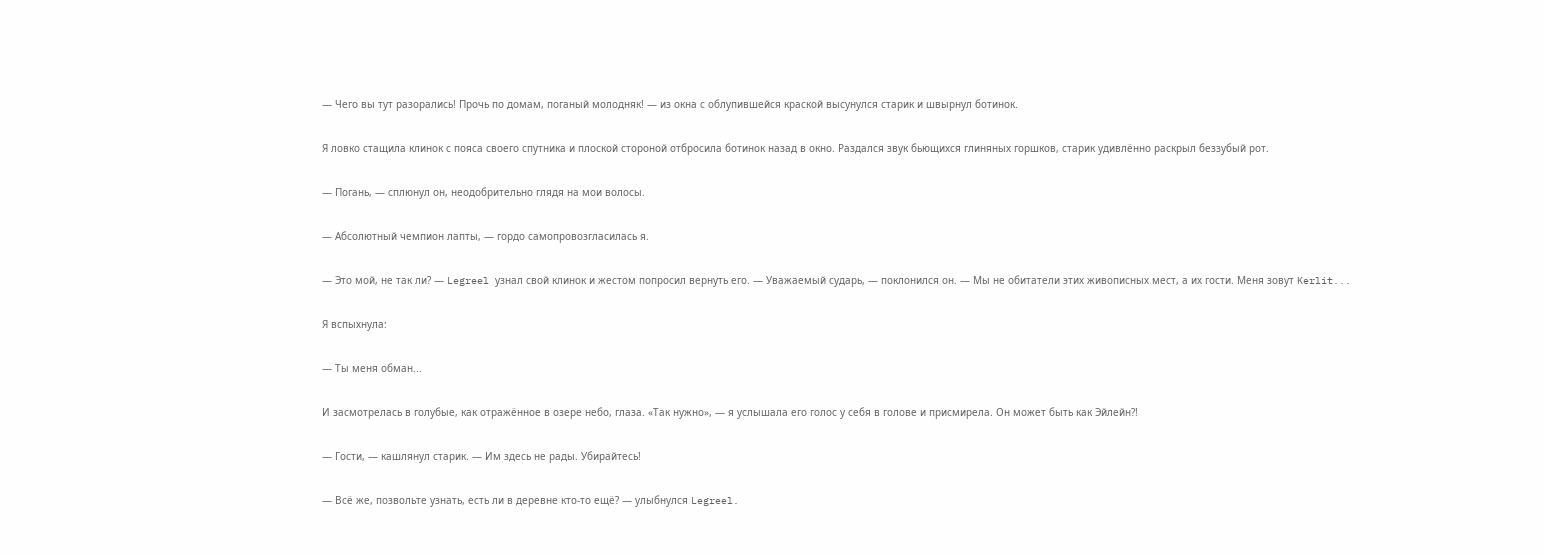— Чего вы тут разорались! Прочь по домам, поганый молодняк! — из окна с облупившейся краской высунулся старик и швырнул ботинок.

Я ловко стащила клинок с пояса своего спутника и плоской стороной отбросила ботинок назад в окно. Раздался звук бьющихся глиняных горшков, старик удивлённо раскрыл беззубый рот.

— Погань, — сплюнул он, неодобрительно глядя на мои волосы.

— Абсолютный чемпион лапты, — гордо самопровозгласилась я.

— Это мой, не так ли? — Legreel узнал свой клинок и жестом попросил вернуть его. — Уважаемый сударь, — поклонился он. — Мы не обитатели этих живописных мест, а их гости. Меня зовут Kerlit...

Я вспыхнула:

— Ты меня обман...

И засмотрелась в голубые, как отражённое в озере небо, глаза. «Так нужно», — я услышала его голос у себя в голове и присмирела. Он может быть как Эйлейн?!

— Гости, — кашлянул старик. — Им здесь не рады. Убирайтесь!

— Всё же, позвольте узнать, есть ли в деревне кто-то ещё? — улыбнулся Legreel.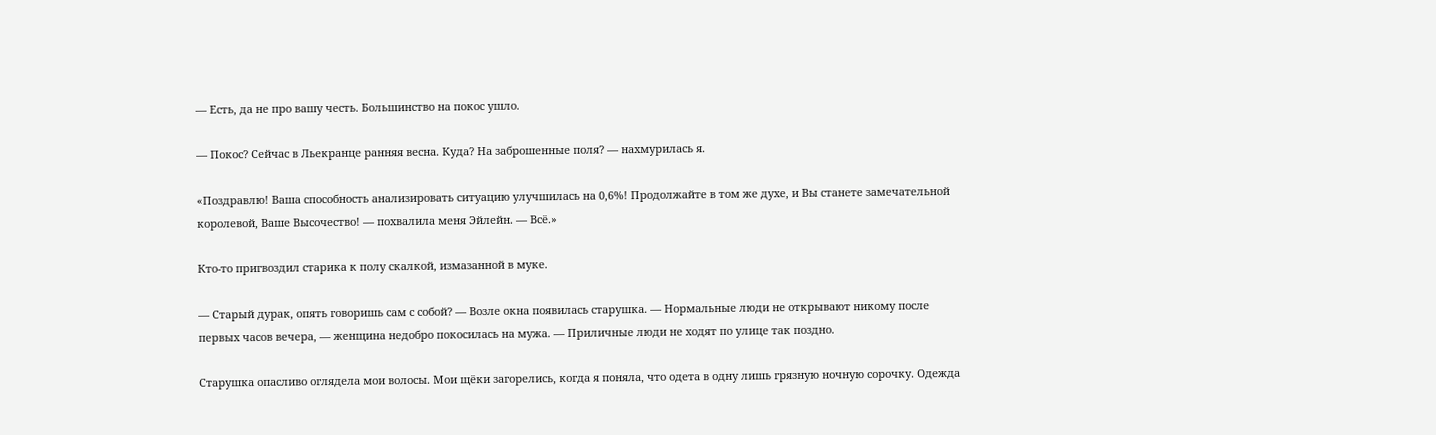— Есть, да не про вашу честь. Большинство на покос ушло.

— Покос? Сейчас в Льекранце ранняя весна. Куда? На заброшенные поля? — нахмурилась я.

«Поздравлю! Ваша способность анализировать ситуацию улучшилась на 0,6%! Продолжайте в том же духе, и Вы станете замечательной королевой, Ваше Высочество! — похвалила меня Эйлейн. — Всё.»

Кто-то пригвоздил старика к полу скалкой, измазанной в муке.

— Старый дурак, опять говоришь сам с собой? — Возле окна появилась старушка. — Нормальные люди не открывают никому после первых часов вечера, — женщина недобро покосилась на мужа. — Приличные люди не ходят по улице так поздно.

Старушка опасливо оглядела мои волосы. Мои щёки загорелись, когда я поняла, что одета в одну лишь грязную ночную сорочку. Одежда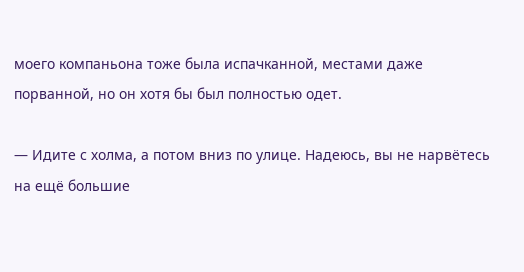моего компаньона тоже была испачканной, местами даже порванной, но он хотя бы был полностью одет.

— Идите с холма, а потом вниз по улице. Надеюсь, вы не нарвётесь на ещё большие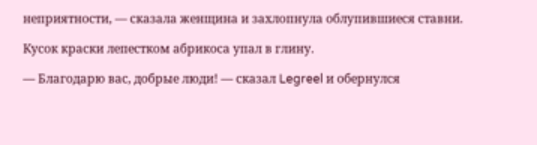неприятности, — сказала женщина и захлопнула облупившиеся ставни.

Кусок краски лепестком абрикоса упал в глину.

— Благодарю вас, добрые люди! — сказал Legreel и обернулся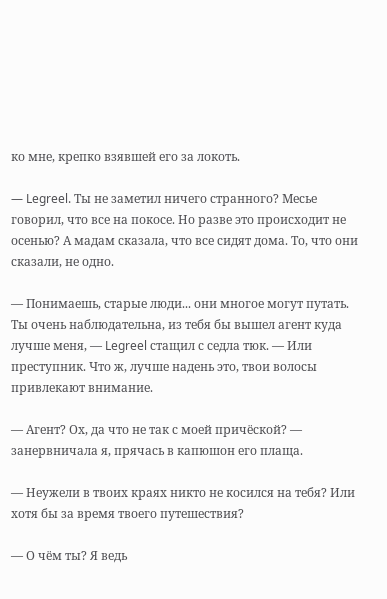ко мне, крепко взявшей его за локоть.

— Legreel. Ты не заметил ничего странного? Месье говорил, что все на покосе. Но разве это происходит не осенью? А мадам сказала, что все сидят дома. То, что они сказали, не одно.

— Понимаешь, старые люди... они многое могут путать. Ты очень наблюдательна, из тебя бы вышел агент куда лучше меня, — Legreel стащил с седла тюк. — Или преступник. Что ж, лучше надень это, твои волосы привлекают внимание.

— Агент? Ох, да что не так с моей причёской? — занервничала я, прячась в капюшон его плаща.

— Неужели в твоих краях никто не косился на тебя? Или хотя бы за время твоего путешествия?

— О чём ты? Я ведь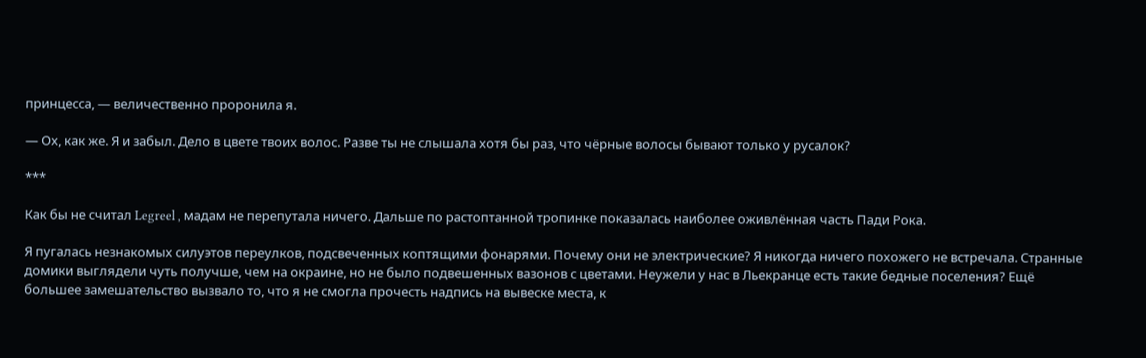принцесса, — величественно проронила я.

— Ох, как же. Я и забыл. Дело в цвете твоих волос. Разве ты не слышала хотя бы раз, что чёрные волосы бывают только у русалок?

***

Как бы не считал Legreel , мадам не перепутала ничего. Дальше по растоптанной тропинке показалась наиболее оживлённая часть Пади Рока.

Я пугалась незнакомых силуэтов переулков, подсвеченных коптящими фонарями. Почему они не электрические? Я никогда ничего похожего не встречала. Странные домики выглядели чуть получше, чем на окраине, но не было подвешенных вазонов с цветами. Неужели у нас в Льекранце есть такие бедные поселения? Ещё большее замешательство вызвало то, что я не смогла прочесть надпись на вывеске места, к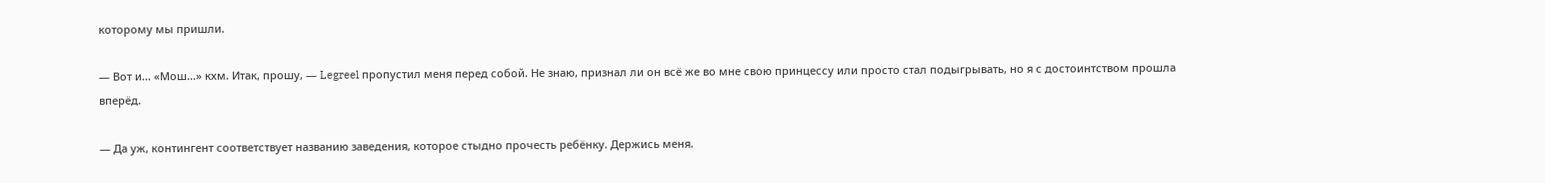которому мы пришли.

— Вот и... «Мош...» кхм. Итак, прошу, — Legreel пропустил меня перед собой. Не знаю, признал ли он всё же во мне свою принцессу или просто стал подыгрывать, но я с достоинтством прошла вперёд.

— Да уж, контингент соответствует названию заведения, которое стыдно прочесть ребёнку. Держись меня.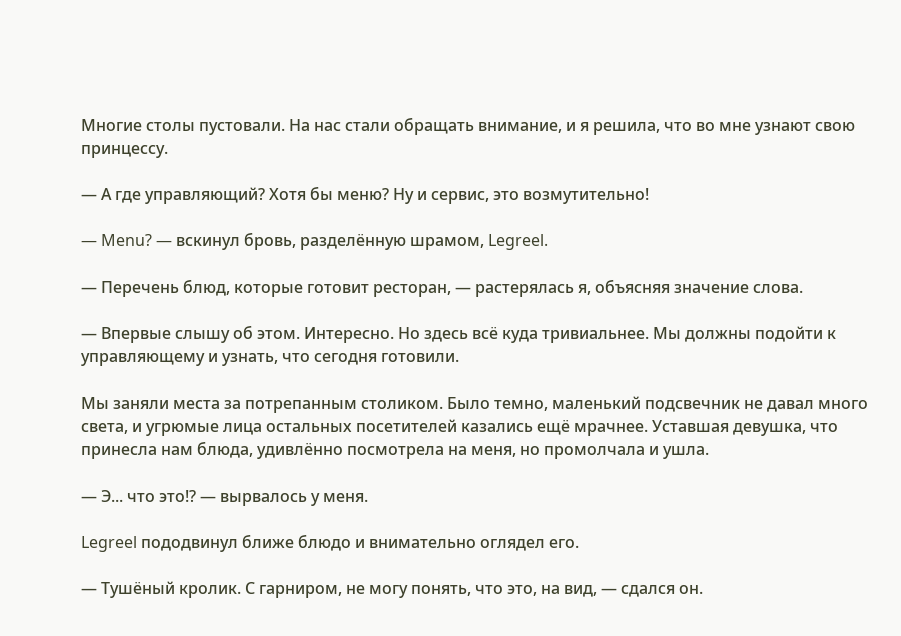Многие столы пустовали. На нас стали обращать внимание, и я решила, что во мне узнают свою принцессу.

— А где управляющий? Хотя бы меню? Ну и сервис, это возмутительно!

— Menu? — вскинул бровь, разделённую шрамом, Legreel.

— Перечень блюд, которые готовит ресторан, — растерялась я, объясняя значение слова.

— Впервые слышу об этом. Интересно. Но здесь всё куда тривиальнее. Мы должны подойти к управляющему и узнать, что сегодня готовили.

Мы заняли места за потрепанным столиком. Было темно, маленький подсвечник не давал много света, и угрюмые лица остальных посетителей казались ещё мрачнее. Уставшая девушка, что принесла нам блюда, удивлённо посмотрела на меня, но промолчала и ушла.

— Э... что это!? — вырвалось у меня.

Legreel пододвинул ближе блюдо и внимательно оглядел его.

— Тушёный кролик. С гарниром, не могу понять, что это, на вид, — сдался он.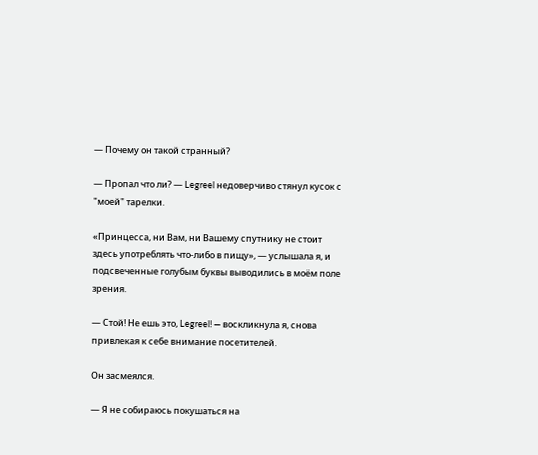— Почему он такой странный?

— Пропал что ли? — Legreel недоверчиво стянул кусок с "моей" тарелки.

«Принцесса, ни Вам, ни Вашему спутнику не стоит здесь употреблять что-либо в пищу», — услышала я, и подсвеченные голубым буквы выводились в моём поле зрения.

— Стой! Не ешь это, Legreel! — воскликнула я, снова привлекая к себе внимание посетителей.

Он засмеялся.

— Я не собираюсь покушаться на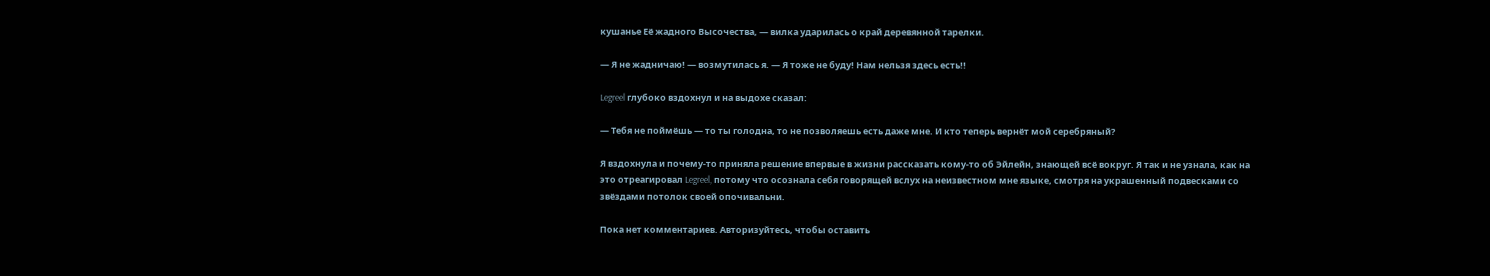кушанье Её жадного Высочества, — вилка ударилась о край деревянной тарелки.

— Я не жадничаю! — возмутилась я. — Я тоже не буду! Нам нельзя здесь есть!!

Legreel глубоко вздохнул и на выдохе сказал:

— Тебя не поймёшь — то ты голодна, то не позволяешь есть даже мне. И кто теперь вернёт мой серебряный?

Я вздохнула и почему-то приняла решение впервые в жизни рассказать кому-то об Эйлейн, знающей всё вокруг. Я так и не узнала, как на это отреагировал Legreel, потому что осознала себя говорящей вслух на неизвестном мне языке, смотря на украшенный подвесками со звёздами потолок своей опочивальни.

Пока нет комментариев. Авторизуйтесь, чтобы оставить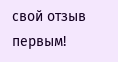свой отзыв первым!